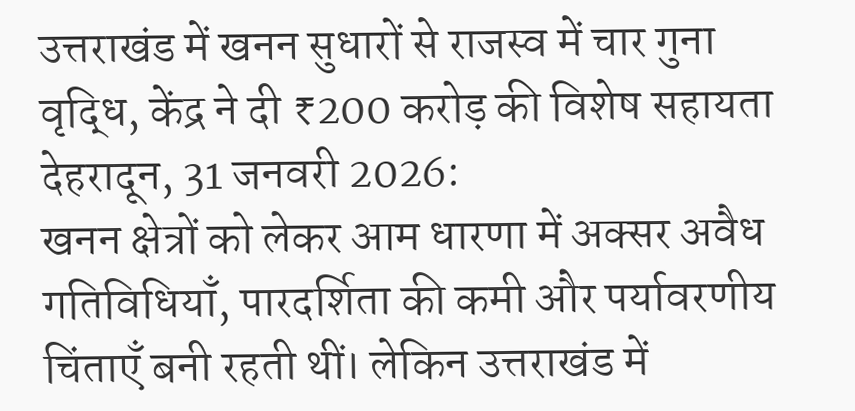उत्तराखंड में खनन सुधारों से राजस्व में चार गुना वृद्धि, केंद्र ने दी ₹200 करोड़ की विशेष सहायता
देहरादून, 31 जनवरी 2026:
खनन क्षेत्रों को लेकर आम धारणा में अक्सर अवैध गतिविधियाँ, पारदर्शिता की कमी और पर्यावरणीय चिंताएँ बनी रहती थीं। लेकिन उत्तराखंड में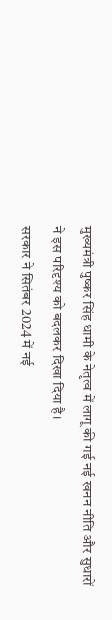मुख्यमंत्री पुष्कर सिंह धामी के नेतृत्व में लागू की गई नई खनन नीति और सुधारों ने इस परिदृश्य को बदलकर दिखा दिया है।
सरकार ने सितंबर 2024 में नई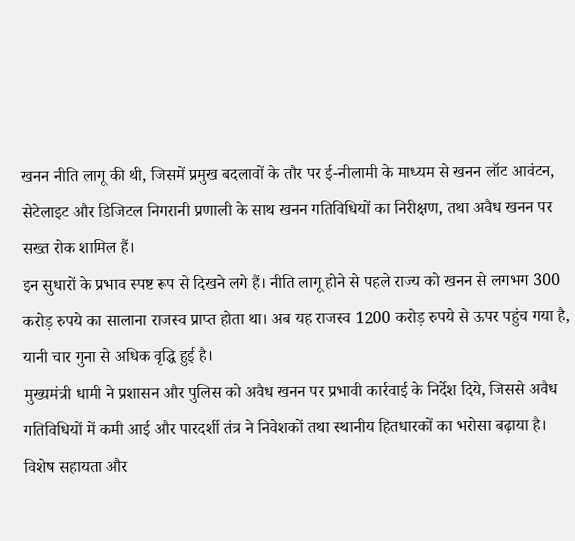खनन नीति लागू की थी, जिसमें प्रमुख बदलावों के तौर पर ई-नीलामी के माध्यम से खनन लॉट आवंटन, सेटेलाइट और डिजिटल निगरानी प्रणाली के साथ खनन गतिविधियों का निरीक्षण, तथा अवैध खनन पर सख्त रोक शामिल हैं।
इन सुधारों के प्रभाव स्पष्ट रूप से दिखने लगे हैं। नीति लागू होने से पहले राज्य को खनन से लगभग 300 करोड़ रुपये का सालाना राजस्व प्राप्त होता था। अब यह राजस्व 1200 करोड़ रुपये से ऊपर पहुंच गया है, यानी चार गुना से अधिक वृद्धि हुई है।
मुख्यमंत्री धामी ने प्रशासन और पुलिस को अवैध खनन पर प्रभावी कार्रवाई के निर्देश दिये, जिससे अवैध गतिविधियों में कमी आई और पारदर्शी तंत्र ने निवेशकों तथा स्थानीय हितधारकों का भरोसा बढ़ाया है।
विशेष सहायता और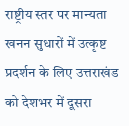राष्ट्रीय स्तर पर मान्यता
खनन सुधारों में उत्कृष्ट प्रदर्शन के लिए उत्तराखंड को देशभर में दूसरा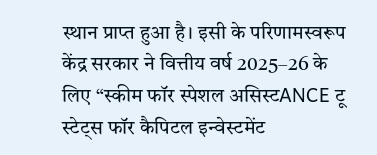स्थान प्राप्त हुआ है। इसी के परिणामस्वरूप केंद्र सरकार ने वित्तीय वर्ष 2025–26 के लिए “स्कीम फॉर स्पेशल असिस्टANCE टू स्टेट्स फॉर कैपिटल इन्वेस्टमेंट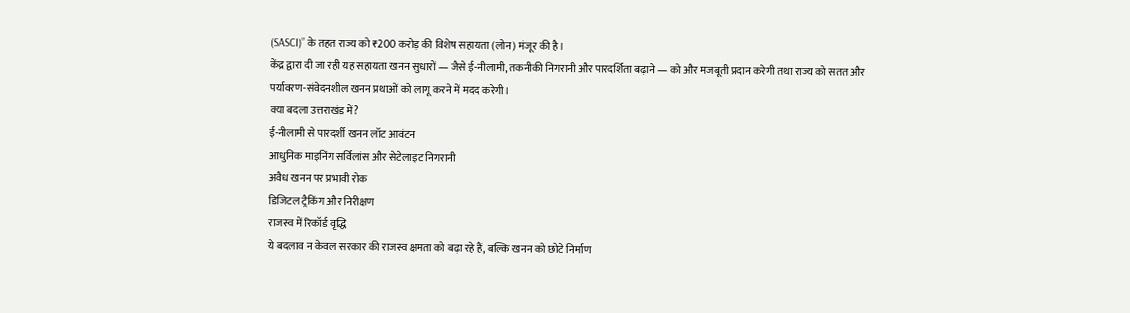(SASCI)” के तहत राज्य को ₹200 करोड़ की विशेष सहायता (लोन) मंजूर की है।
केंद्र द्वारा दी जा रही यह सहायता खनन सुधारों — जैसे ई-नीलामी, तकनीकी निगरानी और पारदर्शिता बढ़ाने — को और मजबूती प्रदान करेगी तथा राज्य को सतत और पर्यावरण-संवेदनशील खनन प्रथाओं को लागू करने में मदद करेगी।
क्या बदला उत्तराखंड में?
ई-नीलामी से पारदर्शी खनन लॉट आवंटन
आधुनिक माइनिंग सर्विलांस और सेटेलाइट निगरानी
अवैध खनन पर प्रभावी रोक
डिजिटल ट्रैकिंग और निरीक्षण
राजस्व में रिकॉर्ड वृद्धि
ये बदलाव न केवल सरकार की राजस्व क्षमता को बढ़ा रहे हैं, बल्कि खनन को छोटे निर्माण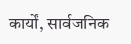कार्यों, सार्वजनिक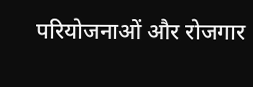परियोजनाओं और रोजगार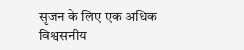सृजन के लिए एक अधिक विश्वसनीय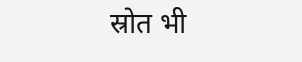स्रोत भी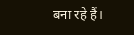बना रहे हैं।